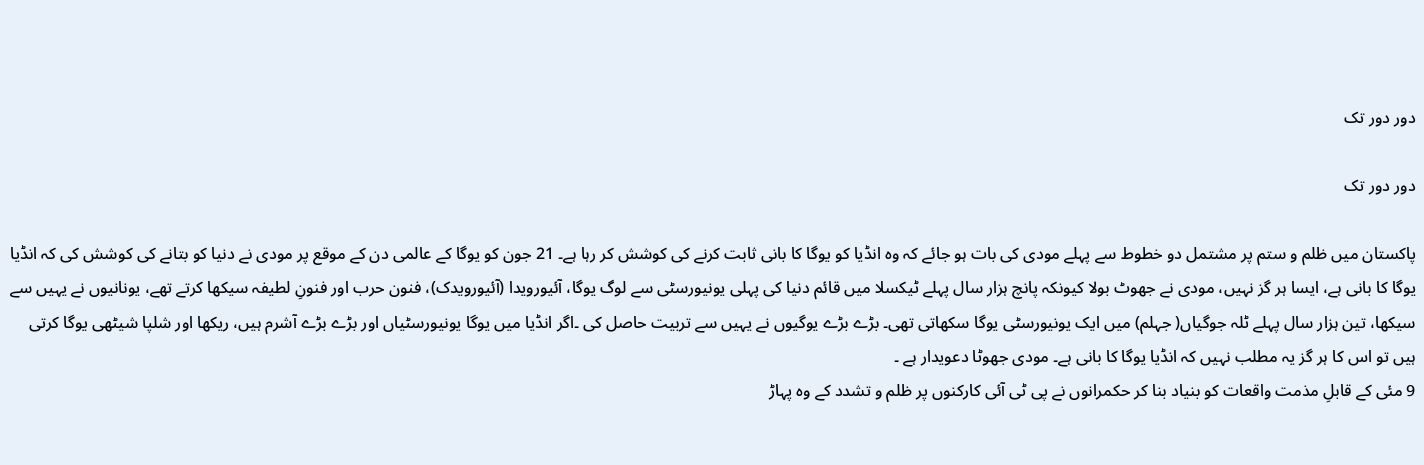دور دور تک

دور دور تک

پاکستان میں ظلم و ستم پر مشتمل دو خطوط سے پہلے مودی کی بات ہو جائے کہ وہ انڈیا کو یوگا کا بانی ثابت کرنے کی کوشش کر رہا ہے۔ 21 جون کو یوگا کے عالمی دن کے موقع پر مودی نے دنیا کو بتانے کی کوشش کی کہ انڈیا یوگا کا بانی ہے، ایسا ہر گز نہیں، مودی نے جھوٹ بولا کیونکہ پانچ ہزار سال پہلے ٹیکسلا میں قائم دنیا کی پہلی یونیورسٹی سے لوگ یوگا، آئیورویدا (آئیورویدک)، فنون حرب اور فنونِ لطیفہ سیکھا کرتے تھے، یونانیوں نے یہیں سے سیکھا، تین ہزار سال پہلے ٹلہ جوگیاں( جہلم) میں ایک یونیورسٹی یوگا سکھاتی تھی۔ بڑے بڑے یوگیوں نے یہیں سے تربیت حاصل کی ۔اگر انڈیا میں یوگا یونیورسٹیاں اور بڑے بڑے آشرم ہیں، ریکھا اور شلپا شیٹھی یوگا کرتی ہیں تو اس کا ہر گز یہ مطلب نہیں کہ انڈیا یوگا کا بانی ہے۔ مودی جھوٹا دعویدار ہے ۔
9 مئی کے قابلِ مذمت واقعات کو بنیاد بنا کر حکمرانوں نے پی ٹی آئی کارکنوں پر ظلم و تشدد کے وہ پہاڑ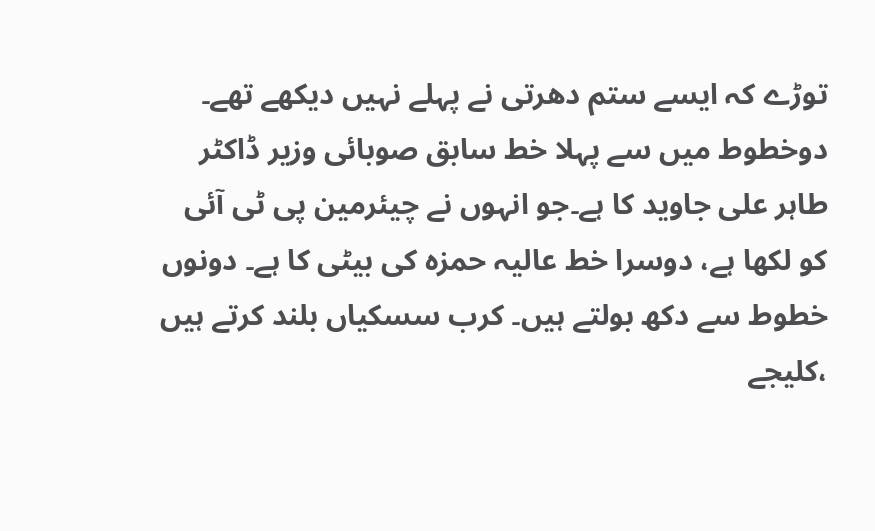توڑے کہ ایسے ستم دھرتی نے پہلے نہیں دیکھے تھے۔ دوخطوط میں سے پہلا خط سابق صوبائی وزیر ڈاکٹر طاہر علی جاوید کا ہے۔جو انہوں نے چیئرمین پی ٹی آئی کو لکھا ہے، دوسرا خط عالیہ حمزہ کی بیٹی کا ہے۔ دونوں خطوط سے دکھ بولتے ہیں۔ کرب سسکیاں بلند کرتے ہیں ،کلیجے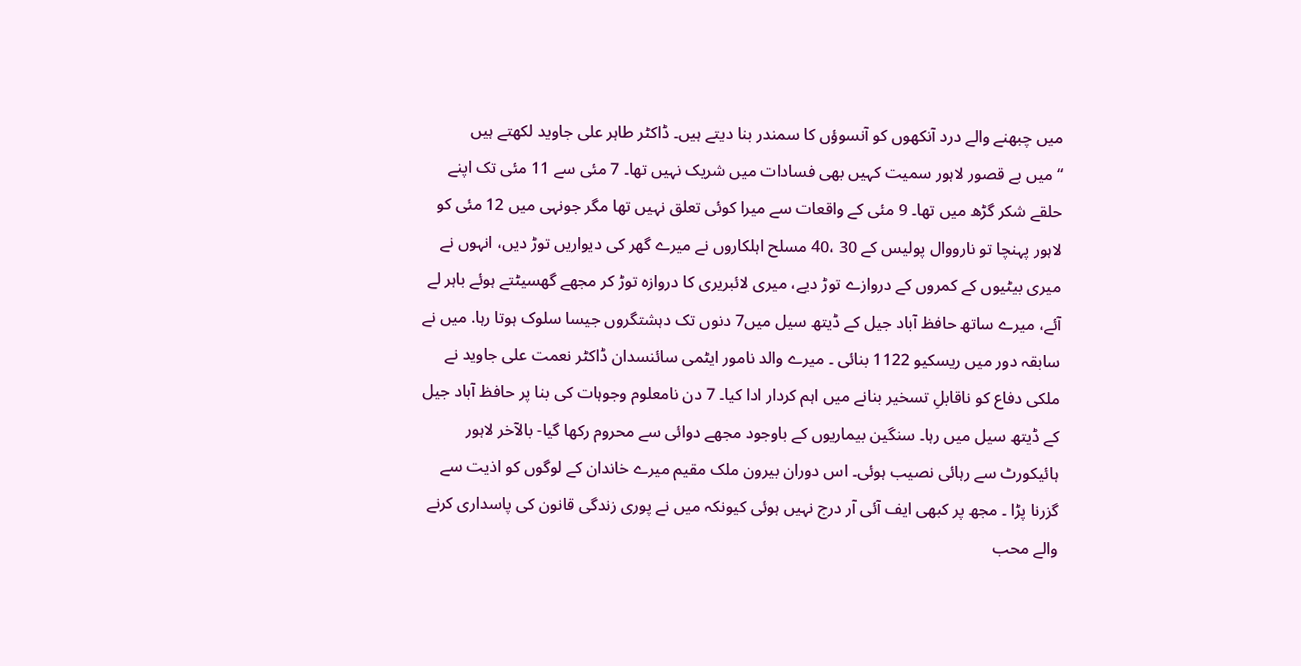میں چبھنے والے درد آنکھوں کو آنسوؤں کا سمندر بنا دیتے ہیں۔ ڈاکٹر طاہر علی جاوید لکھتے ہیں
“میں بے قصور لاہور سمیت کہیں بھی فسادات میں شریک نہیں تھا۔ 7 مئی سے 11 مئی تک اپنے حلقے شکر گڑھ میں تھا۔ 9 مئی کے واقعات سے میرا کوئی تعلق نہیں تھا مگر جونہی میں 12 مئی کو لاہور پہنچا تو نارووال پولیس کے 30 ،40 مسلح اہلکاروں نے میرے گھر کی دیواریں توڑ دیں، انہوں نے میری بیٹیوں کے کمروں کے دروازے توڑ دیے، میری لائبریری کا دروازہ توڑ کر مجھے گھسیٹتے ہوئے باہر لے آئے، میرے ساتھ حافظ آباد جیل کے ڈیتھ سیل میں7 دنوں تک دہشتگروں جیسا سلوک ہوتا رہا. میں نے سابقہ دور میں ریسکیو 1122 بنائی ۔ میرے والد نامور ایٹمی سائنسدان ڈاکٹر نعمت علی جاوید نے ملکی دفاع کو ناقابلِ تسخیر بنانے میں اہم کردار ادا کیا۔ 7 دن نامعلوم وجوہات کی بنا پر حافظ آباد جیل کے ڈیتھ سیل میں رہا۔ سنگین بیماریوں کے باوجود مجھے دوائی سے محروم رکھا گیا- بالآخر لاہور ہائیکورٹ سے رہائی نصیب ہوئی۔ اس دوران بیرون ملک مقیم میرے خاندان کے لوگوں کو اذیت سے گزرنا پڑا ۔ مجھ پر کبھی ایف آئی آر درج نہیں ہوئی کیونکہ میں نے پوری زندگی قانون کی پاسداری کرنے والے محب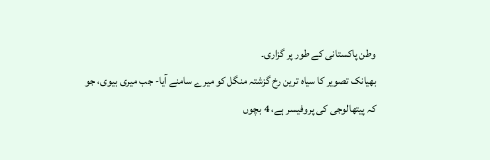وطن پاکستانی کے طور پر گزاری۔
بھیانک تصویر کا سیاہ ترین رخ گزشتہ منگل کو میرے سامنے آیا- جب میری بیوی، جو کہ پیتھالوجی کی پروفیسر ہے، 4 بچوں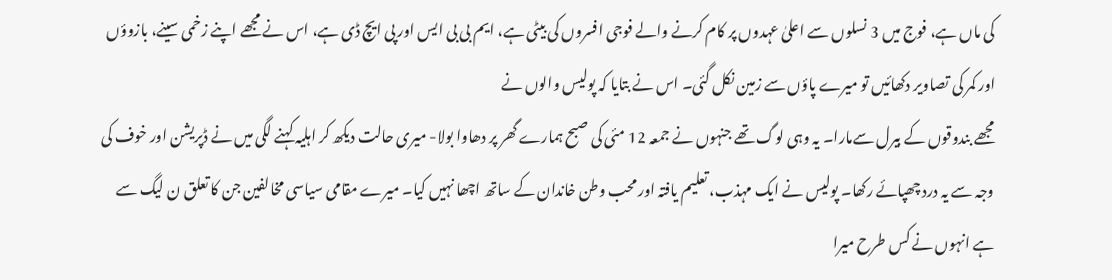کی ماں ہے، فوج میں 3 نسلوں سے اعلیٰ عہدوں پر کام کرنے والے فوجی افسروں کی بیٹی ہے، ایم بی بی ایس اور پی ایچ ڈی ہے، اس نے مجھے اپنے زخمی سینے، بازوؤں اور کمر کی تصاویر دکھائیں تو میرے پاؤں سے زمین نکل گئی۔ اس نے بتایا کہ پولیس والوں نے
مجھے بندوقوں کے بیرل سےمارا۔ یہ وہی لوگ تھے جنہوں نے جمعہ 12 مئی کی صبح ہمارے گھر پر دھاوا بولا- میری حالت دیکھ کر اہلیہ کہنے لگی میں نے ڈپریشن اور خوف کی وجہ سے یہ درد چھپائے رکھا۔ پولیس نے ایک مہذب، تعلیم یافتہ اور محب وطن خاندان کے ساتھ اچھا نہیں کیا۔ میرے مقامی سیاسی مخالفین جن کا تعلق ن لیگ سے ہے انہوں نے کس طرح میرا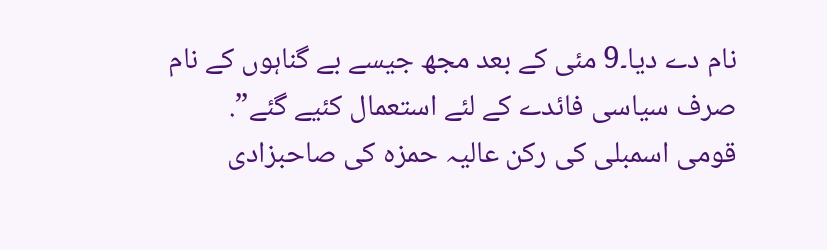نام دے دیا۔9 مئی کے بعد مجھ جیسے بے گناہوں کے نام صرف سیاسی فائدے کے لئے استعمال کئیے گئے”.
قومی اسمبلی کی رکن عالیہ حمزہ کی صاحبزادی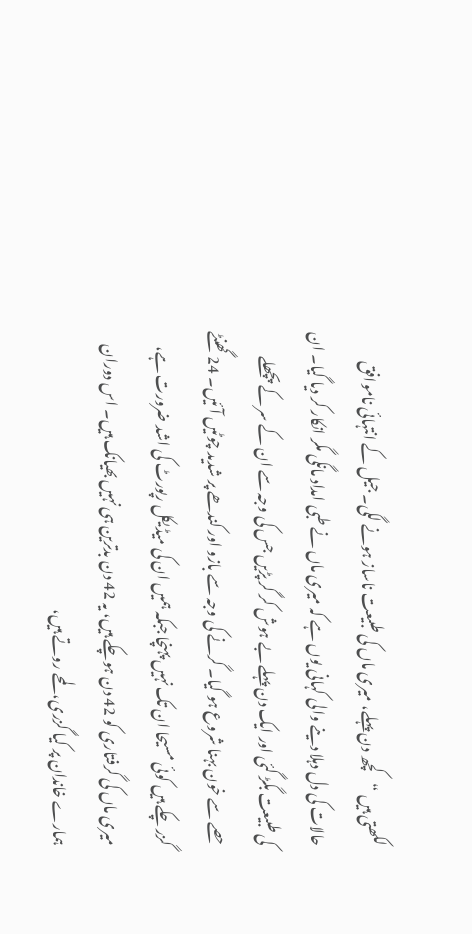لکھتی ہیں “کچھ دن پہلے، میری ماں کی طبیعت ناساز ہونے لگی۔ جیل کے انتہائی ناموافق حالات کی دل دہلا دینے والی کہانی یوں ہے کہ میری ماں نے طبی امداد مانگی مگر انکار کر دیا گیا۔ ان کی طبیعت بگڑ گئی اور ایک دن پہلے بے ہوش کر گر پڑیں جس کی وجہ سے ان کے سر کے پچھلے حصے سے خون بہنا شروع ہو گیا۔ گرنے کی وجہ سے بازو اور کندھے پر شدید چوٹیں آئیں۔ 24 گھنٹے گزر چکے ہیں کوئی مسیحا ان تک نہیں پہنچا جبکہ ہمیں ان کی میڈیکل رپورٹ کی اشد ضرورت ہے، میری ماں کی گرفتاری کو 42 دن ہوچکے ہیں، یہ 42 دن بدترین ہی نہیں بھیانک ہیں۔ اس دوران ہمارے خاندان پر کیا گزری، لمحے روتے ہیں،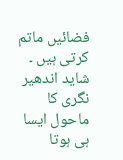فضائیں ماتم کرتی ہیں ۔ شاید اندھیر نگری کا ماحول ایسا ہی ہوتا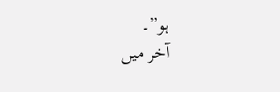ہو”۔
آخر میں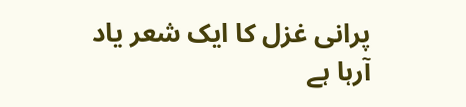پرانی غزل کا ایک شعر یاد آرہا ہے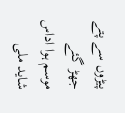پیڑوں سے پتے جھڑ گئے موسم ہوا اداس
شاید ملی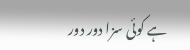ہے کوئی سزا دور دور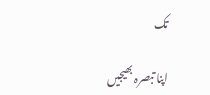تک

اپنا تبصرہ بھیجیں